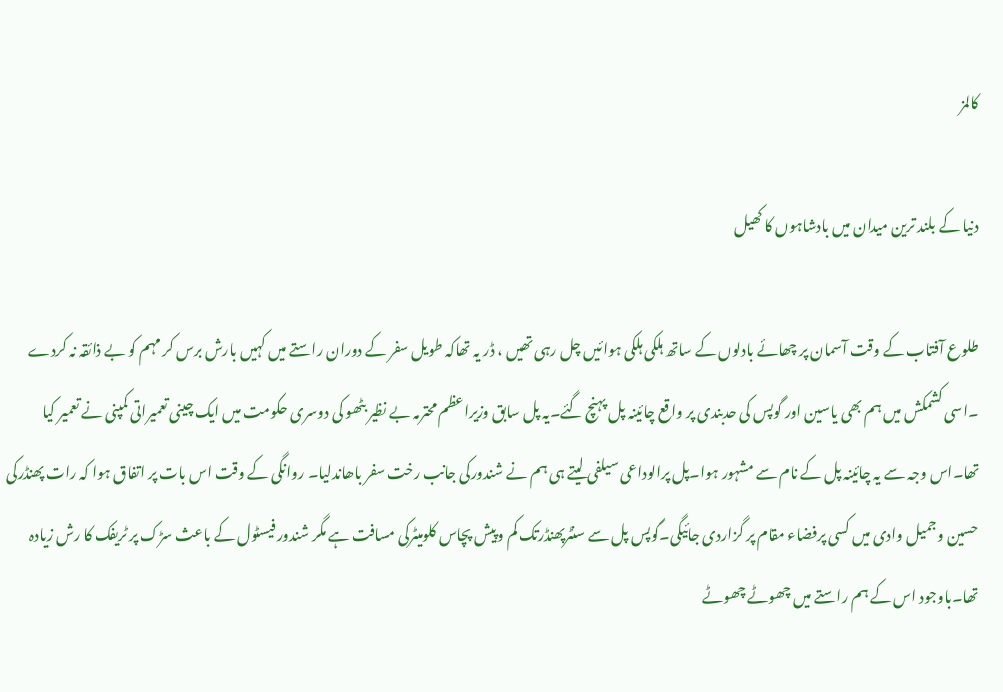کالمز

دنیا کے بلند ترین میدان میں بادشاہوں کا کھیل

طلوع آفتاب کے وقت آسمان پر چھائے بادلوں کے ساتھ ہلکی ہلکی ہوائیں چل رہی تھیں ، ڈر یہ تھاکہ طویل سفر کے دوران راستے میں کہیں بارش برس کر مہم کو بے ذائقہ نہ کردے ۔اسی کشمکش میں ہم بھی یاسین اور گوپس کی حدبندی پر واقع چائینہ پل پہنچ گئے۔یہ پل سابق وزیراعظم محترمہ بے نظیر بٹھو کی دوسری حکومت میں ایک چینی تعمیراتی کمپنی نے تعمیر کیا تھا۔اس وجہ سے یہ چائینہ پل کے نام سے مشہور ہوا۔پل پرالوداعی سیلفی لیتے ہی ہم نے شندورکی جانب رخت سفر باھاندلیا۔ روانگی کے وقت اس بات پر اتفاق ہوا کہ رات پھنڈرکی حسین وجمیل وادی میں کسی پرفضاء مقام پر گزاردی جائیگی۔گوپس پل سے سنٹرپھنڈرتک کم وپیش پچاس کلومیٹرکی مسافت ہے مگر شندور فیسٹول کے باعث سڑک پر ٹریفک کا رش زیادہ تھا۔باوجود اس کے ہم راستے میں چھوٹے چھوٹے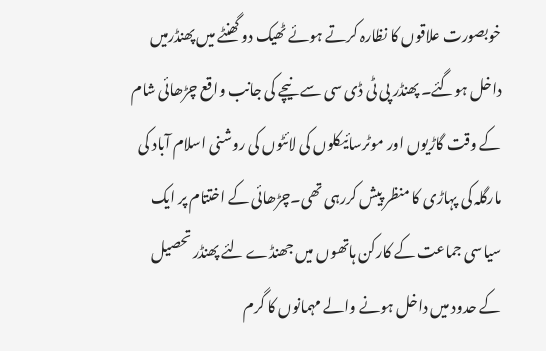خوبصورت علاقوں کا نظارہ کرتے ہوئے ٹھیک دو گھنٹے میں پھنڈرمیں داخل ہوگئے۔ پھنڈر پی ٹی ڈی سی سے نیچے کی جانب واقع چڑھائی شام کے وقت گاڑیوں اور موٹرسائیکلوں کی لائٹوں کی روشنی اسلام آباد کی مارگلہ کی پہاڑی کا منظر پیش کررہی تھی۔چڑھائی کے اختتام پر ایک سیاسی جماعت کے کارکن ہاتھوں میں جھنڈے لئے پھنڈر تحصیل کے حدود میں داخل ہونے والے مہمانوں کا گرم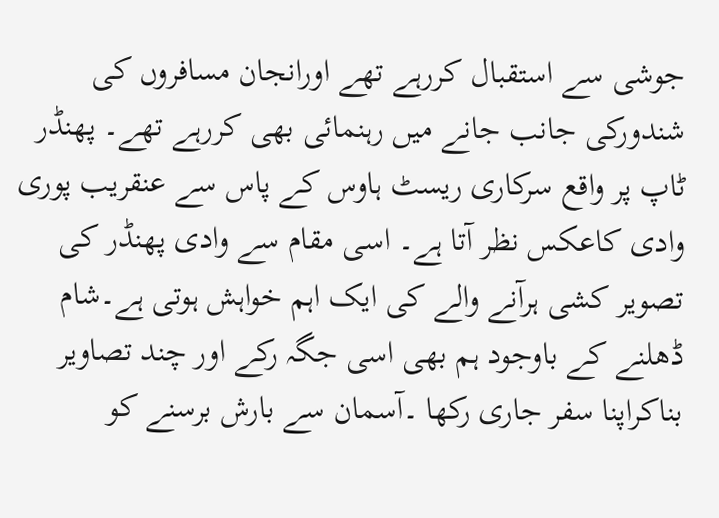جوشی سے استقبال کررہے تھے اورانجان مسافروں کی شندورکی جانب جانے میں رہنمائی بھی کررہے تھے۔ پھنڈر ٹاپ پر واقع سرکاری ریسٹ ہاوس کے پاس سے عنقریب پوری وادی کاعکس نظر آتا ہے۔ اسی مقام سے وادی پھنڈر کی تصویر کشی ہرآنے والے کی ایک اہم خواہش ہوتی ہے۔شام ڈھلنے کے باوجود ہم بھی اسی جگہ رکے اور چند تصاویر بناکراپنا سفر جاری رکھا ۔آسمان سے بارش برسنے کو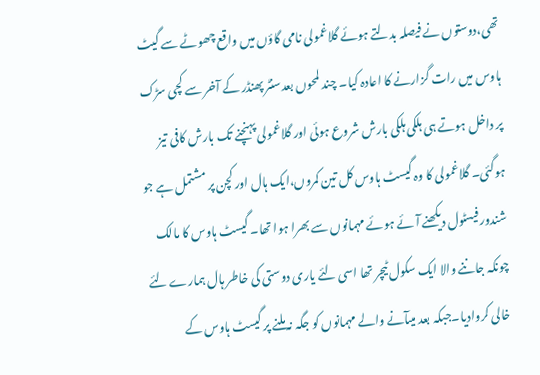تھی،دوستوں نے فیصلہ بدلتے ہوئے گلاغمولی نامی گاؤں میں واقع چھوٹے سے گیٹ ہاوس میں رات گزارنے کا اعادہ کیا۔ چند لمحوں بعدسنٹر پھنڈر کے آخر سے کچی سڑک پر داخل ہوتے ہی ہلکی ہلکی بارش شروع ہوئی اور گلاغمولی پہنچنے تک بارش کافی تیز ہوگئی۔ گلاغمولی کا وہ گیسٹ ہاوس کل تین کمروں،ایک ہال اور کچن پر مشتمل ہے جو شندور فیسٹول دیکھنے آئے ہوئے مہمانوں سے بھرا ہوا تھا۔ گیسٹ ہاوس کا مالک چونکہ جاننے والا ایک سکول ٹیچر تھا اسی لئے یاری دوستی کی خاطر ہال ہمارے لئے خالی کروادیا۔جبکہ بعد میںآنے والے مہمانوں کو جگہ نہ ملنے پر گیسٹ ہاوس کے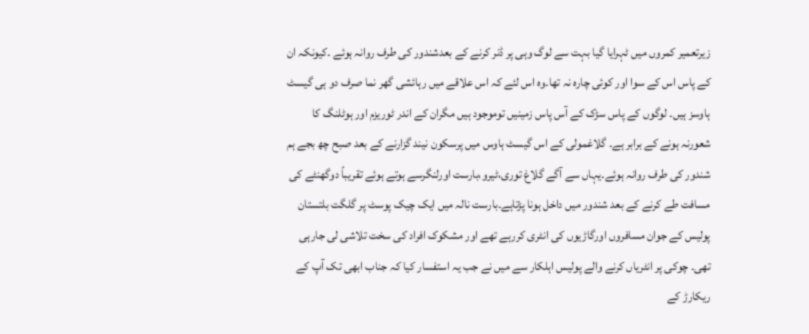زیرتعمیر کمروں میں ٹہرایا گیا بہت سے لوگ وہی پر ڈنر کرنے کے بعدشندور کی طرف روانہ ہوئے ۔کیونکہ ان کے پاس اس کے سوا اور کوئی چارہ نہ تھا۔وہ اس لئے کہ اس علاقے میں رہائشی گھر نما صرف دو ہی گیسٹ ہاوسز ہیں۔ لوگوں کے پاس سڑک کے آس پاس زمینیں توموجود ہیں مگران کے اندر ٹوریزم اور ہوٹلنگ کا شعورنہ ہونے کے برابر ہے۔ گلاغمولی کے اس گیسٹ ہاوس میں پرسکون نیند گزارنے کے بعد صبح چھ بجے ہم شندور کی طرف روانہ ہوئے۔یہاں سے آگے گلاغ توری،ٹیرو،بارست اورلنگرسے ہوتے ہوئے تقریباً دوگھنٹے کی مسافت طے کرنے کے بعد شندور میں داخل ہونا پڑتاہے۔بارست نالہ میں ایک چیک پوسٹ پر گلگت بلتستان پولیس کے جوان مسافروں اورگاڑیوں کی انٹری کررہے تھے اور مشکوک افراد کی سخت تلاشی لی جارہی تھی۔ چوکی پر انٹریاں کرنے والے پولیس اہلکار سے میں نے جب یہ استفسار کیا کہ جناب ابھی تک آپ کے ریکارڑ کے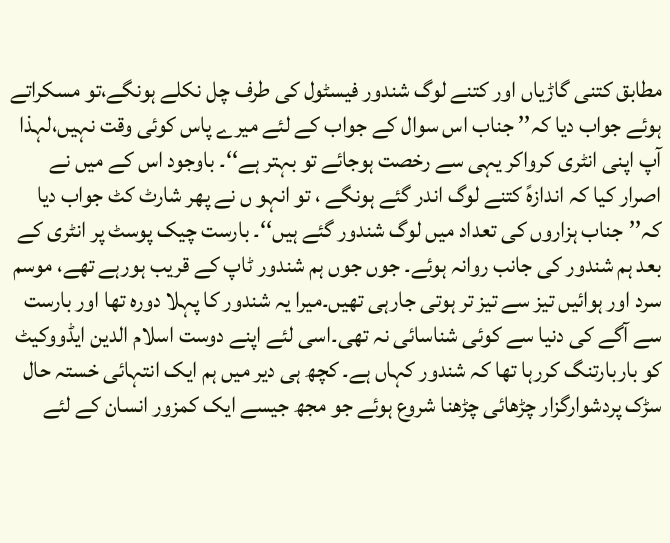مطابق کتنی گاڑیاں اور کتنے لوگ شندور فیسٹول کی طرف چل نکلے ہونگے،تو مسکراتے ہوئے جواب دیا کہ’’ جناب اس سوال کے جواب کے لئے میرے پاس کوئی وقت نہیں،لہذا آپ اپنی انٹری کرواکر یہی سے رخصت ہوجائے تو بہتر ہے‘‘۔ باوجود اس کے میں نے اصرار کیا کہ اندازہً کتنے لوگ اندر گئے ہونگے ، تو انہو ں نے پھر شارٹ کٹ جواب دیا کہ’’جناب ہزاروں کی تعداد میں لوگ شندور گئے ہیں‘‘۔ بارست چیک پوسٹ پر انٹری کے بعد ہم شندور کی جانب روانہ ہوئے۔ جوں جوں ہم شندور ٹاپ کے قریب ہورہے تھے، موسم سرد اور ہوائیں تیز سے تیز تر ہوتی جارہی تھیں۔میرا یہ شندور کا پہلا دورہ تھا اور بارست سے آگے کی دنیا سے کوئی شناسائی نہ تھی۔اسی لئے اپنے دوست اسلام الدین ایڈووکیٹ کو باربارتنگ کررہا تھا کہ شندور کہاں ہے۔ کچھ ہی دیر میں ہم ایک انتہائی خستہ حال سڑک پردشوارگزار چڑھائی چڑھنا شروع ہوئے جو مجھ جیسے ایک کمزور انسان کے لئے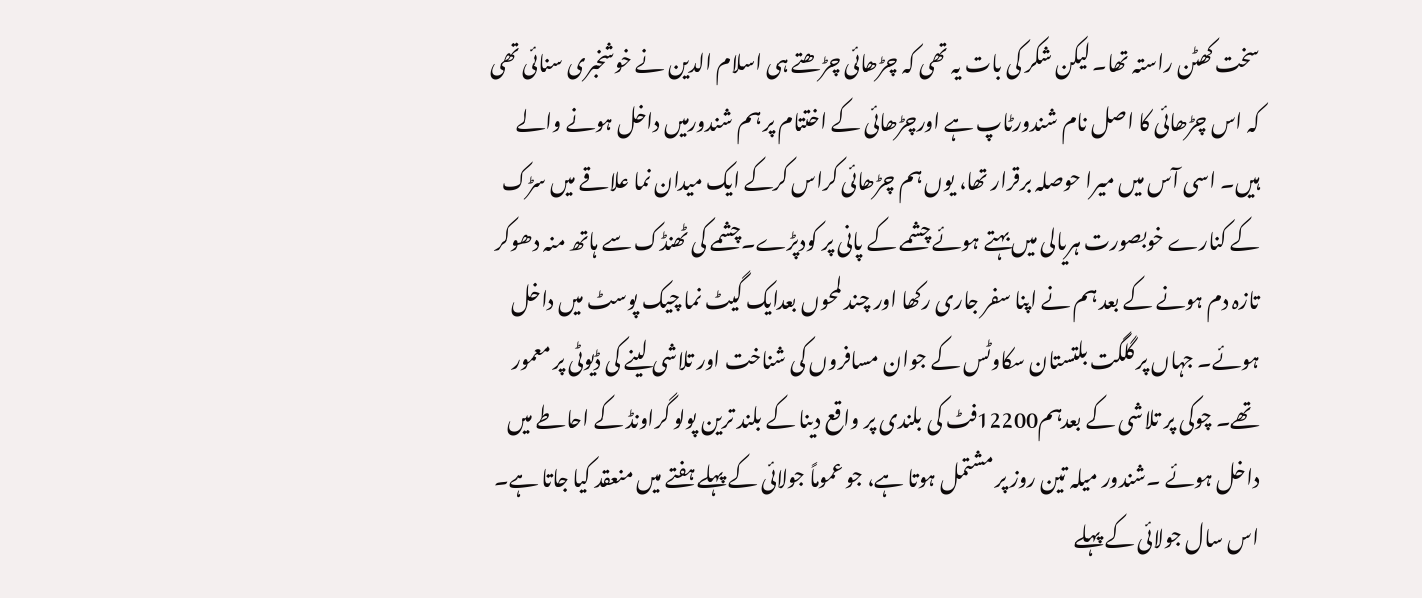سخت کھٹن راستہ تھا۔ لیکن شکر کی بات یہ تھی کہ چڑھائی چڑھتے ہی اسلام الدین نے خوشخبری سنائی تھی کہ اس چڑھائی کا اصل نام شندورٹاپ ہے اورچڑھائی کے اختتام پر ہم شندورمیں داخل ہونے والے ہیں۔ اسی آس میں میرا حوصلہ برقرار تھا، یوں ہم چڑھائی کراس کرکے ایک میدان نما علاقے میں سڑک کے کنارے خوبصورت ہریالی میں بہتے ہوئے چشمے کے پانی پر کودپڑے۔چشمے کی ٹھنڈک سے ہاتھ منہ دھوکر تازہ دم ہونے کے بعد ہم نے اپنا سفر جاری رکھا اور چند لمحوں بعدایک گیٹ نما چیک پوسٹ میں داخل ہوئے۔ جہاں پر گلگت بلتستان سکاوٹس کے جوان مسافروں کی شناخت اور تلاشی لینے کی ڈیوٹی پر معمور تھے۔ چوکی پر تلاشی کے بعدہم12200فٹ کی بلندی پر واقع دینا کے بلند ترین پولو گراونڈ کے احاطے میں داخل ہوئے ۔شندور میلہ تین روز پر مشتمل ہوتا ہے، جو عموماً جولائی کے پہلے ہفتے میں منعقد کیا جاتا ہے۔ اس سال جولائی کے پہلے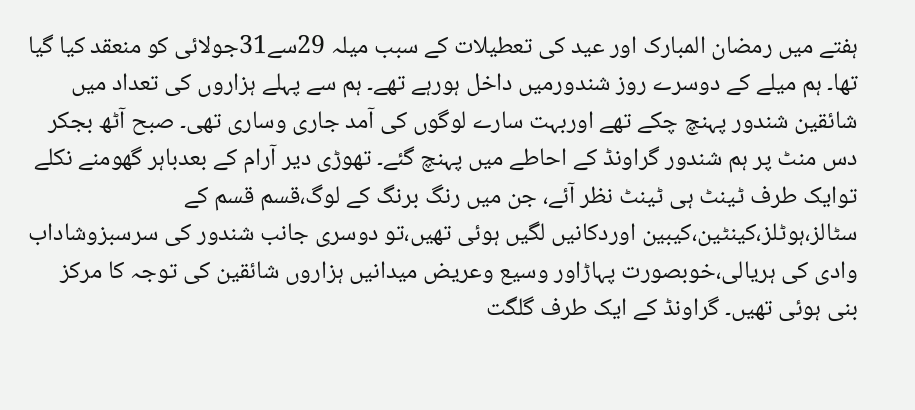ہفتے میں رمضان المبارک اور عید کی تعطیلات کے سبب میلہ 29سے31جولائی کو منعقد کیا گیا تھا۔ ہم میلے کے دوسرے روز شندورمیں داخل ہورہے تھے۔ ہم سے پہلے ہزاروں کی تعداد میں شائقین شندور پہنچ چکے تھے اوربہت سارے لوگوں کی آمد جاری وساری تھی۔ صبح آٹھ بجکر دس منٹ پر ہم شندور گراونڈ کے احاطے میں پہنچ گئے۔ تھوڑی دیر آرام کے بعدباہر گھومنے نکلے توایک طرف ٹینٹ ہی ٹینٹ نظر آئے، جن میں رنگ برنگ کے لوگ،قسم قسم کے سٹالز،ہوٹلز،کینٹین،کیبین اوردکانیں لگیں ہوئی تھیں،تو دوسری جانب شندور کی سرسبزوشاداب وادی کی ہریالی،خوبصورت پہاڑاور وسیع وعریض میدانیں ہزاروں شائقین کی توجہ کا مرکز بنی ہوئی تھیں۔ گراونڈ کے ایک طرف گلگت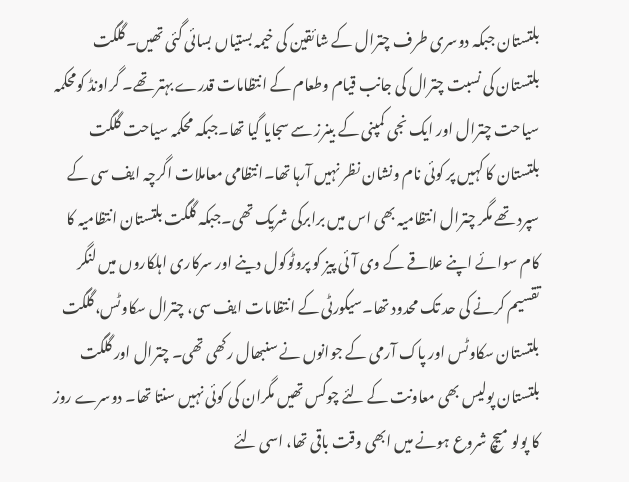بلتستان جبکہ دوسری طرف چترال کے شائقین کی خیمہ بستیاں بسائی گئی تھیں۔گلگت بلتستان کی نسبت چترال کی جانب قیام وطعام کے انتظامات قدرے بہتر تھے۔ گراونڈ کومحکمہ سیاحت چترال اور ایک نجی کمپنی کے بینرز سے سجایا گیا تھا۔جبکہ محکمہ سیاحت گلگت بلتستان کا کہیں پر کوئی نام ونشان نظر نہیں آرہا تھا۔انتظامی معاملات اگرچہ ایف سی کے سپرد تھے مگر چترال انتظامیہ بھی اس میں برابرکی شریک تھی۔جبکہ گلگت بلتستان انتظامیہ کا کام سوائے اپنے علاقے کے وی آئی پیز کو پروٹوکول دینے اور سرکاری اہلکاروں میں لنگر تقسیم کرنے کی حد تک محدود تھا۔سیکورٹی کے انتظامات ایف سی، چترال سکاوٹس،گلگت بلتستان سکاوٹس اور پاک آرمی کے جوانوں نے سنبھال رکھی تھی۔ چترال اور گلگت بلتستان پولیس بھی معاونت کے لئے چوکس تھیں مگران کی کوئی نہیں سنتا تھا۔ دوسرے روز کا پولو میچ شروع ہونے میں ابھی وقت باقی تھا، اسی لئے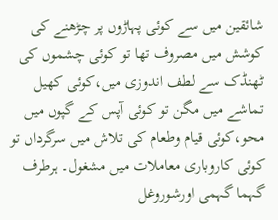شائقین میں سے کوئی پہاڑوں پر چڑھنے کی کوشش میں مصروف تھا تو کوئی چشموں کی ٹھنڈک سے لطف اندوزی میں،کوئی کھیل تماشے میں مگن تو کوئی آپس کے گپوں میں محو،کوئی قیام وطعام کی تلاش میں سرگرداں تو کوئی کاروباری معاملات میں مشغول۔ ہرطرف گہما گہمی اورشوروغل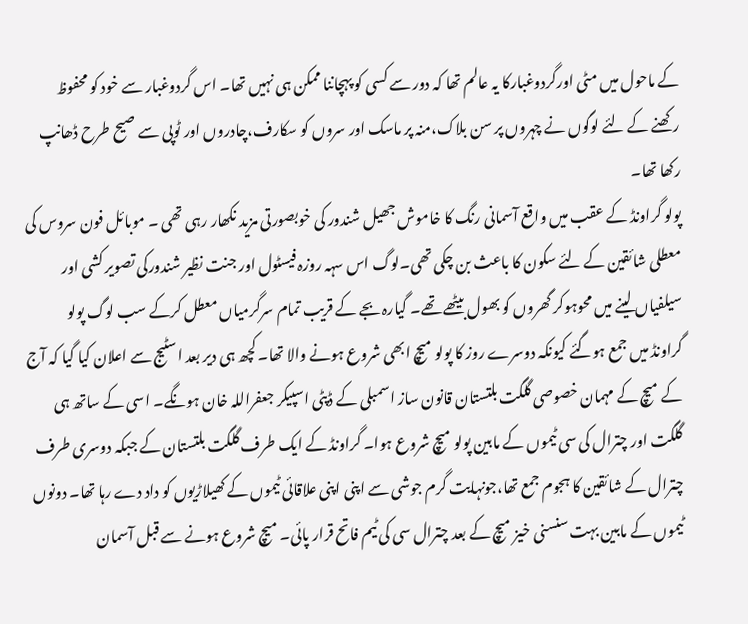کے ماحول میں مٹی اورگردوغبارکا یہ عالم تھا کہ دور سے کسی کو پہچاننا ممکن ہی نہیں تھا۔ اس گردوغبار سے خود کو محفوظ رکھنے کے لئے لوگوں نے چہروں پر سن بلاک،منہ پر ماسک اور سروں کو سکارف،چادروں اور ٹوپی سے صیح طرح ڈھانپ رکھا تھا۔
پولو گراونڈ کے عقب میں واقع آسمانی رنگ کا خاموش جھیل شندور کی خوبصورتی مزید نکھار رہی تھی ۔ موبائل فون سروس کی معطلی شائقین کے لئے سکون کا باعث بن چکی تھی۔لوگ اس سہہ روزہ فیسٹول اور جنت نظیر شندورکی تصویر کشی اور سیلفیاں لینے میں محوہوکر گھروں کو بھول بیٹھے تھے۔ گیارہ بجے کے قریب تمام سرگرمیاں معطل کرکے سب لوگ پولو گراونڈ میں جمع ہوگئے کیونکہ دوسرے روز کا پولو میچ ابھی شروع ہونے والا تھا۔ کچھ ہی دیر بعد اسٹیج سے اعلان کیا گیا کہ آج کے میچ کے مہمان خصوصی گلگت بلتستان قانون ساز اسمبلی کے ڈپٹی اسپیکر جعفراللہ خان ہونگے۔ اسی کے ساتھ ہی گلگت اور چترال کی سی ٹیموں کے مابین پولو میچ شروع ہوا۔ گراونڈ کے ایک طرف گلگت بلتستان کے جبکہ دوسری طرف چترال کے شائقین کا ہجوم جمع تھا،جونہایت گرم جوشی سے اپنی اپنی علاقائی ٹیموں کے کھیلاڑیوں کو داد دے رہا تھا۔ دونوں ٹیموں کے مابین بہت سنسنی خیز میچ کے بعد چترال سی کی ٹیم فاتح قرار پائی۔ میچ شروع ہونے سے قبل آسمان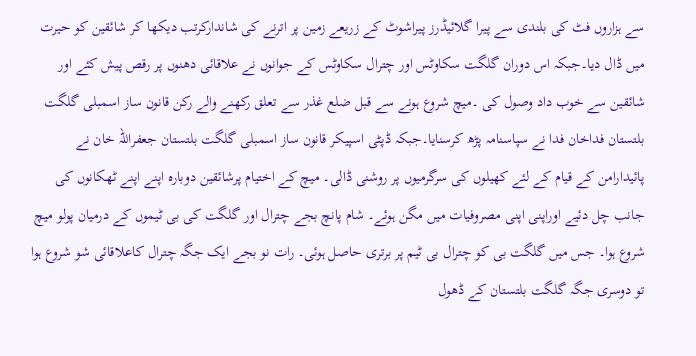سے ہزاروں فٹ کی بلندی سے پیرا گلائیڈرز پیراشوٹ کے زریعے زمین پر اترنے کی شاندارکرتب دیکھا کر شائقین کو حیرت میں ڈال دیا۔جبکہ اس دوران گلگت سکاوٹس اور چترال سکاوٹس کے جوانوں نے علاقائی دھنوں پر رقص پیش کئے اور شائقین سے خوب داد وصول کی ۔میچ شروع ہونے سے قبل ضلع غذر سے تعلق رکھنے والے رکن قانون ساز اسمبلی گلگت بلتستان فداخان فدا نے سپاسنامہ پڑھ کرسنایا۔جبکہ ڈپٹی اسپیکر قانون ساز اسمبلی گلگت بلتستان جعفراللہ خان نے پائیدارامن کے قیام کے لئے کھیلوں کی سرگرمیوں پر روشنی ڈالی۔ میچ کے اختیام پرشائقین دوبارہ اپنے اپنے ٹھکانوں کی جانب چل دئیے اوراپنی اپنی مصروفیات میں مگن ہوئے۔ شام پانچ بجے چترال اور گلگت کی بی ٹیموں کے درمیان پولو میچ شروع ہوا۔ جس میں گلگت بی کو چترال بی ٹیم پر برتری حاصل ہوئی۔ رات نو بجے ایک جگہ چترال کاعلاقائی شو شروع ہوا تو دوسری جگہ گلگت بلتستان کے ڈھول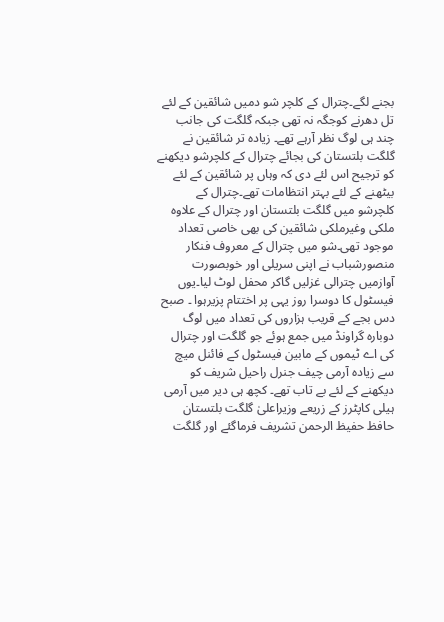بجنے لگے۔چترال کے کلچر شو دمیں شائقین کے لئے تل دھرنے کوجگہ نہ تھی جبکہ گلگت کی جانب چند ہی لوگ نظر آرہے تھے۔ زیادہ تر شائقین نے گلگت بلتستان کی بجائے چترال کے کلچرشو دیکھنے کو ترجیح اس لئے دی کہ وہاں پر شائقین کے لئے بیٹھنے کے لئے بہتر انتظامات تھے۔چترال کے کلچرشو میں گلگت بلتستان اور چترال کے علاوہ ملکی وغیرملکی شائقین کی بھی خاصی تعداد موجود تھی۔شو میں چترال کے معروف فنکار منصورشباب نے اپنی سریلی اور خوبصورت آوازمیں چترالی غزلیں گاکر محفل لوٹ لیا۔یوں فیسٹول کا دوسرا روز یہی پر اختتام پزیرہوا ۔ صبح دس بجے کے قریب ہزاروں کی تعداد میں لوگ دوبارہ گراونڈ میں جمع ہوئے جو گلگت اور چترال کی اے ٹیموں کے مابین فیسٹول کے فائنل میچ سے زیادہ آرمی چیف جنرل راحیل شریف کو دیکھنے کے لئے بے تاب تھے۔ کچھ ہی دیر میں آرمی ہیلی کاپٹرز کے زریعے وزیراعلیٰ گلگت بلتستان حافظ حفیظ الرحمن تشریف فرماگئے اور گلگت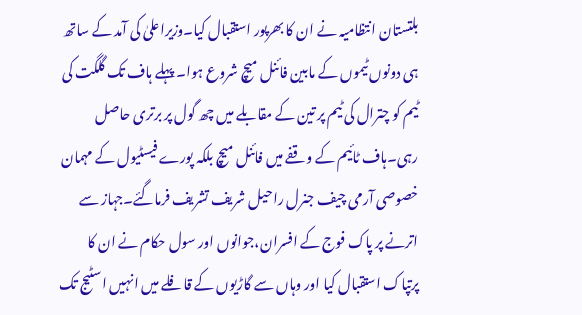بلتستان انتظامیہ نے ان کا بھرپور استقبال کیا۔وزیراعلیٰ کی آمد کے ساتھ ہی دونوں ٹیموں کے مابین فائنل میچ شروع ہوا۔ پہلے ہاف تک گلگت کی ٹیم کو چترال کی ٹیم پر تین کے مقابلے میں چھ گول پر برتری حاصل رہی۔ہاف ٹائیم کے وقفے میں فائنل میچ بلکہ پورے فیسٹیول کے مہمان خصوصی آرمی چیف جنرل راحیل شریف تشریف فرماگئے۔جہاز سے اترنے پر پاک فوج کے افسران،جوانوں اور سول حکام نے ان کا پرتپاک استقبال کیا اور وہاں سے گاڑیوں کے قافلے میں انہیں اسٹیج تک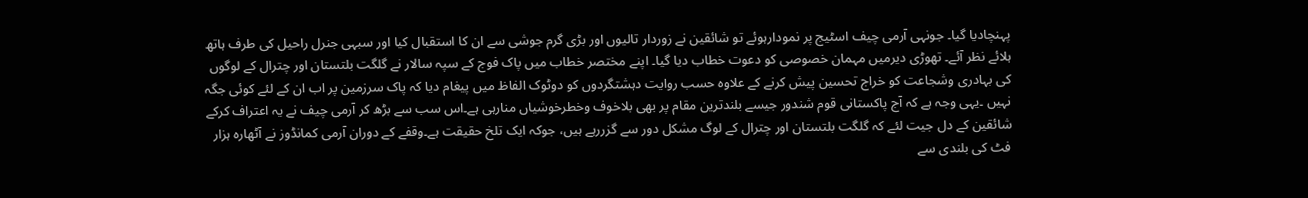پہنچادیا گیا۔ جونہی آرمی چیف اسٹیج پر نمودارہوئے تو شائقین نے زوردار تالیوں اور بڑی گرم جوشی سے ان کا استقبال کیا اور سبہی جنرل راحیل کی طرف ہاتھ ہلائے نظر آئے۔ تھوڑی دیرمیں مہمان خصوصی کو دعوت خطاب دیا گیا۔ اپنے مختصر خطاب میں پاک فوج کے سپہ سالار نے گلگت بلتستان اور چترال کے لوگوں کی بہادری وشجاعت کو خراج تحسین پیش کرنے کے علاوہ حسب روایت دہشتگردوں کو دوٹوک الفاظ میں پیغام دیا کہ پاک سرزمین پر اب ان کے لئے کوئی جگہ نہیں ۔یہی وجہ ہے کہ آج پاکستانی قوم شندور جیسے بلندترین مقام پر بھی بلاخوف وخطرخوشیاں منارہی ہے۔اس سب سے بڑھ کر آرمی چیف نے یہ اعتراف کرکے شائقین کے دل جیت لئے کہ گلگت بلتستان اور چترال کے لوگ مشکل دور سے گزررہے ہیں، جوکہ ایک تلخ حقیقت ہے۔وقفے کے دوران آرمی کمانڈوز نے آٹھارہ ہزار فٹ کی بلندی سے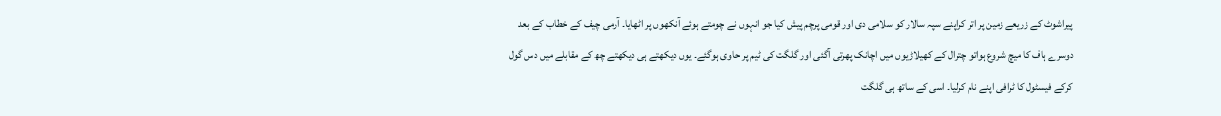پیراشوٹ کے زریعے زمین پر اتر کراپنے سپہ سالار کو سلامی دی اور قومی پرچم پیش کیا جو انہوں نے چومتے ہوئے آنکھوں پر اٹھایا۔ آرمی چیف کے خطاب کے بعد دوسرے ہاف کا میچ شروع ہواتو چترال کے کھیلاڑیوں میں اچانک پھرتی آگئی اور گلگت کی ٹیم پر حاوی ہوگئے۔ یوں دیکھتے ہی دیکھتے چھ کے مقابلے میں دس گول کرکے فیسٹول کا ٹرافی اپنے نام کرلیا۔ اسی کے ساتھ ہی گلگت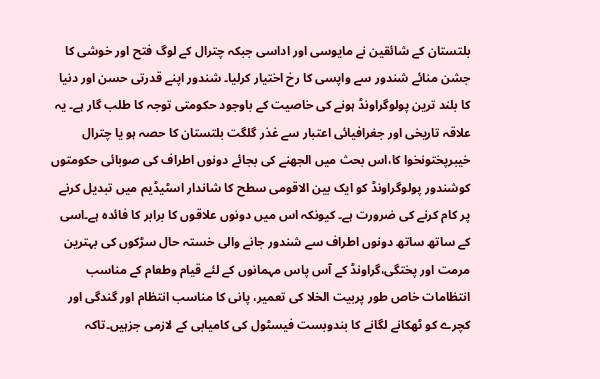بلتستان کے شائقین نے مایوسی اور اداسی جبکہ چترال کے لوگ فتح اور خوشی کا جشن منائے شندور سے واپسی کا رخ اختیار کرلیا۔ شندور اپنے قدرتی حسن اور دنیا کا بلند ترین پولوگراونڈ ہونے کی خاصیت کے باوجود حکومتی توجہ کا طلب گار ہے۔ یہ علاقہ تاریخی اور جغرافیائی اعتبار سے غذر گلگت بلتستان کا حصہ ہو یا چترال خیبرپختونخوا کا،اس بحث میں الجھنے کی بجائے دونوں اطراف کی صوبائی حکومتوں کوشندور پولوگراونڈ کو ایک بین الاقومی سطح کا شاندار اسٹیڈیم میں تبدیل کرنے پر کام کرنے کی ضرورت ہے۔ کیونکہ اس میں دونوں علاقوں کا برابر کا فائدہ ہے۔اسی کے ساتھ ساتھ دونوں اطراف سے شندور جانے والی خستہ حال سڑکوں کی بہترین مرمت اور پختگی،گراونڈ کے آس پاس مہمانوں کے لئے قیام وطعام کے مناسب انتظامات خاص طور پربیت الخلا کی تعمیر، پانی کا مناسب انتظام اور گندگی اور کچرے کو ٹھکانے لگانے کا بندوبست فیسٹول کی کامیابی کے لازمی جزہیں۔تاکہ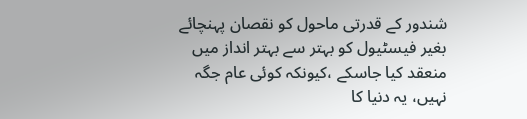شندور کے قدرتی ماحول کو نقصان پہنچائے بغیر فیسٹیول کو بہتر سے بہتر انداز میں منعقد کیا جاسکے ،کیونکہ کوئی عام جگہ نہیں، یہ دنیا کا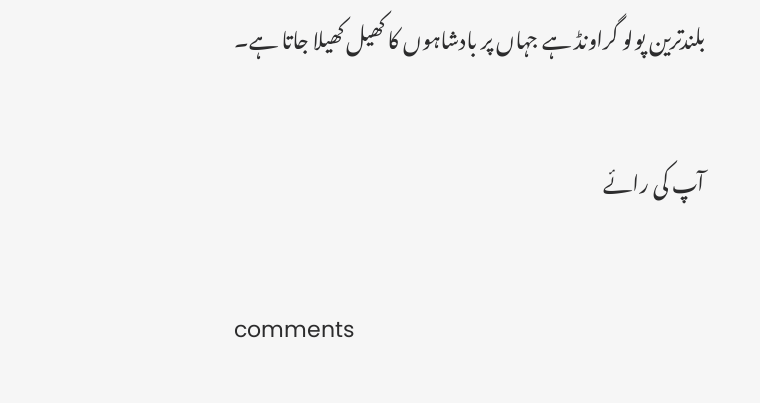بلندترین پولو گراونڈ ہے جہاں پر بادشاہوں کا کھیل کھیلا جاتا ہے۔

آپ کی رائے

comments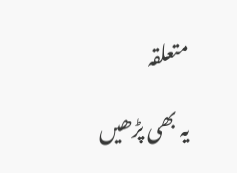متعلقہ

یہ بھی پڑھیں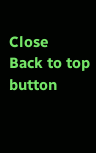Close
Back to top button